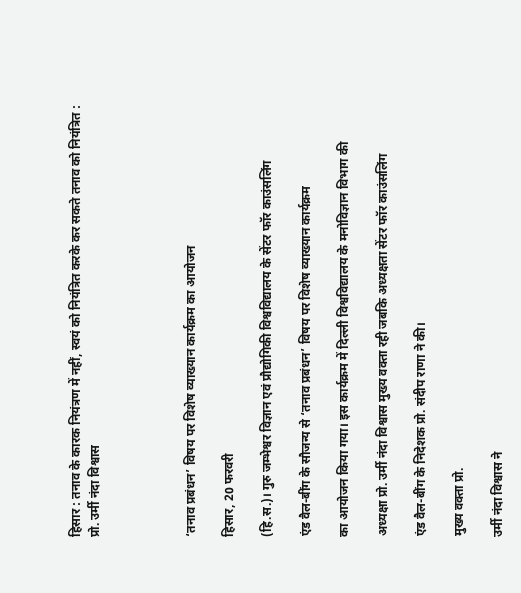हिसार : तनाव के कारक नियंत्रण में नहीं, स्वयं को नियंत्रित करके कर सकते तनाव को नियंत्रित : प्रो. उर्मी नंदा विश्वास




‘तनाव प्रबंधन’ विषय पर विशेष व्याख्यान कार्यक्रम का आयोजन

हिसार, 20 फरवरी

(हि.स.)। गुरु जम्भेश्वर विज्ञान एवं प्रौद्योगिकी विश्वविद्यालय के सेंटर फॉर काउंसलिंग

एंड वैल-बींग के सौजन्य से ‘तनाव प्रबंधन’ विषय पर विशेष व्याख्यान कार्यक्रम

का आयोजन किया गया। इस कार्यक्रम में दिल्ली विश्वविद्यालय के मनोविज्ञान विभाग की

अध्यक्षा प्रो. उर्मी नंदा विश्वास मुख्य वक्ता रही जबकि अध्यक्षता सेंटर फॉर काउंसलिंग

एंड वैल-बींग के निदेशक प्रो. संदीप राणा ने की।

मुख्य वक्ता प्रो.

उर्मी नंदा विश्वास ने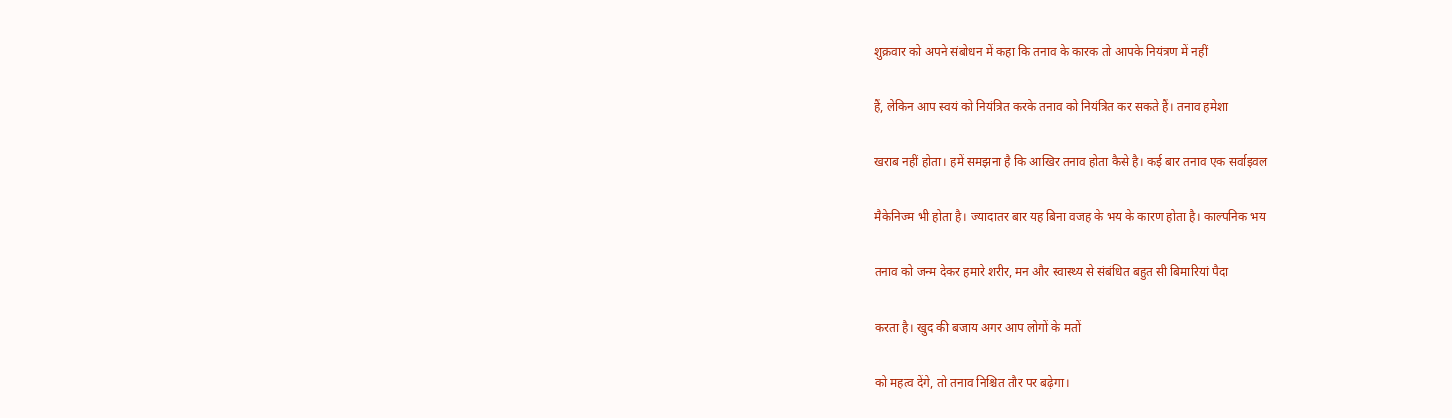शुक्रवार को अपने संबोधन में कहा कि तनाव के कारक तो आपके नियंत्रण में नहीं

हैं, लेकिन आप स्वयं को नियंत्रित करके तनाव को नियंत्रित कर सकते हैं। तनाव हमेशा

खराब नहीं होता। हमें समझना है कि आखिर तनाव होता कैसे है। कई बार तनाव एक सर्वाइवल

मैकेनिज्म भी होता है। ज्यादातर बार यह बिना वजह के भय के कारण होता है। काल्पनिक भय

तनाव को जन्म देकर हमारे शरीर, मन और स्वास्थ्य से संबंधित बहुत सी बिमारियां पैदा

करता है। खुद की बजाय अगर आप लोगों के मतों

को महत्व देंगे, तो तनाव निश्चित तौर पर बढ़ेगा।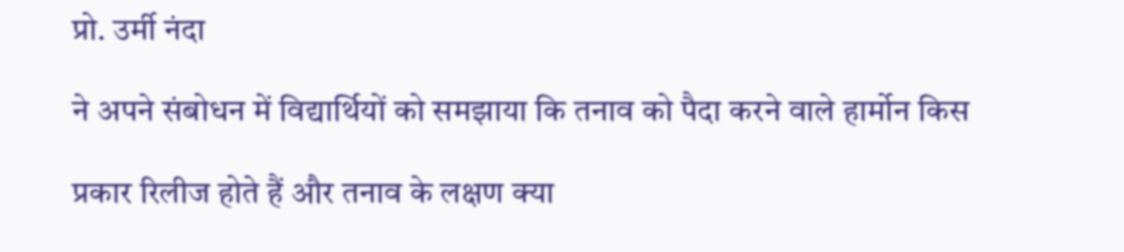प्रो. उर्मी नंदा

ने अपने संबोधन में विद्यार्थियों को समझाया कि तनाव को पैदा करने वाले हार्मोन किस

प्रकार रिलीज होते हैं और तनाव के लक्षण क्या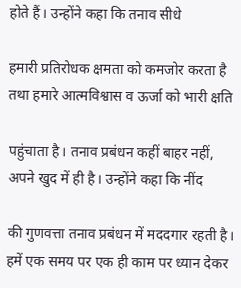होते हैं। उन्होंने कहा कि तनाव सीधे

हमारी प्रतिरोधक क्षमता को कमजोर करता है तथा हमारे आत्मविश्वास व ऊर्जा को भारी क्षति

पहुंचाता है। तनाव प्रबंधन कहीं बाहर नहीं, अपने खुद में ही है। उन्होंने कहा कि नींद

की गुणवत्ता तनाव प्रबंधन में मददगार रहती है। हमें एक समय पर एक ही काम पर ध्यान देकर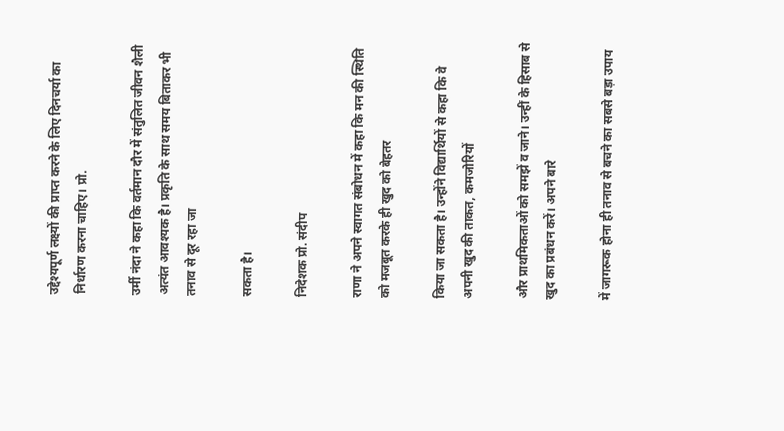उद्देश्यपूर्ण लक्ष्यों की प्राप्त करने के लिए दिनचर्या का निर्धारण करना चाहिए। प्रो.

उर्मी नंदा ने कहा कि वर्तमान दौर में संतुलित जीवन शैली अत्यंत आवश्यक है। प्रकृति के साथ समय बिताकर भी तनाव से दूर रहा जा

सकता है।

निदेशक प्रो. संदीप

राणा ने अपने स्वागत संबोधन में कहा कि मन की स्थिति को मजबूत करके ही खुद को बेहतर

किया जा सकता है। उन्होंने विद्यार्थियों से कहा कि वे अपनी खुद की ताकत, कमजोरियों

और प्राथमिकताओं को समझें व जाने। उन्हीं के हिसाब से खुद का प्रबंधन करें। अपने बारे

में जागरूक होना ही तनाव से बचने का सबसे बड़ा उपाय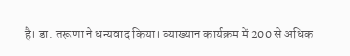है। डा. तरूणा ने धन्यवाद किया। व्याख्यान कार्यक्रम में 200 से अधिक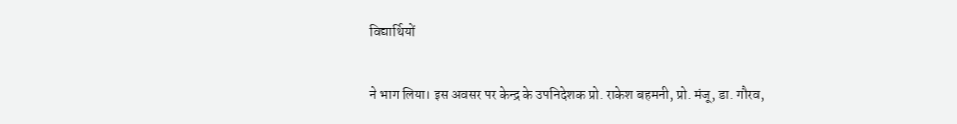विद्यार्थियों

ने भाग लिया। इस अवसर पर केन्द्र के उपनिदेशक प्रो. राकेश बहमनी, प्रो. मंजू, डा. गौरव,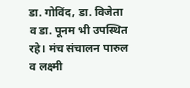डा. गोविंद, डा. विजेता व डा. पूनम भी उपस्थित रहे। मंच संचालन पारुल व लक्ष्मी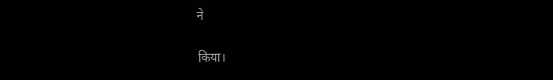ने

किया।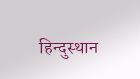हिन्दुस्थान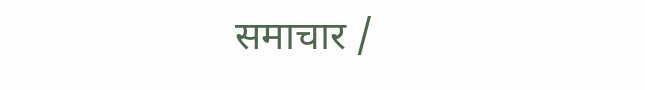समाचार /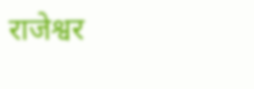राजेश्वर